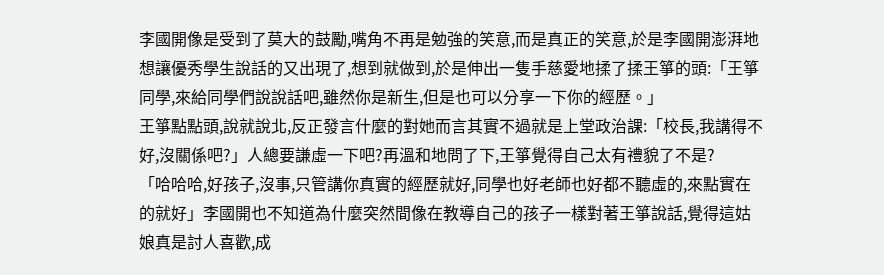李國開像是受到了莫大的鼓勵,嘴角不再是勉強的笑意,而是真正的笑意,於是李國開澎湃地想讓優秀學生說話的又出現了,想到就做到,於是伸出一隻手慈愛地揉了揉王箏的頭:「王箏同學,來給同學們說說話吧,雖然你是新生,但是也可以分享一下你的經歷。」
王箏點點頭,說就說北,反正發言什麼的對她而言其實不過就是上堂政治課:「校長,我講得不好,沒關係吧?」人總要謙虛一下吧?再溫和地問了下,王箏覺得自己太有禮貌了不是?
「哈哈哈,好孩子,沒事,只管講你真實的經歷就好,同學也好老師也好都不聽虛的,來點實在的就好」李國開也不知道為什麼突然間像在教導自己的孩子一樣對著王箏說話,覺得這姑娘真是討人喜歡,成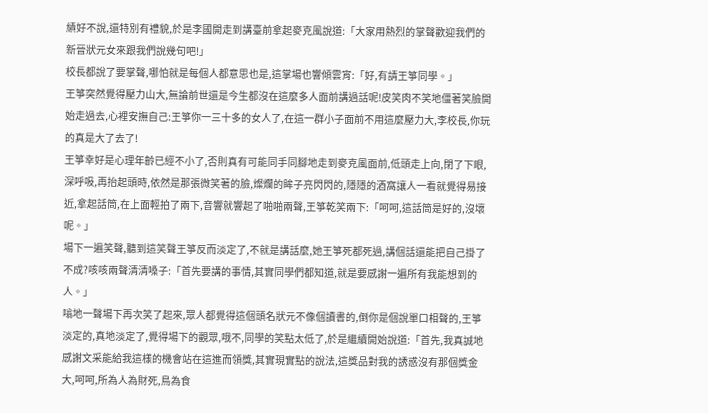績好不說,還特別有禮貌,於是李國開走到講臺前拿起麥克風說道:「大家用熱烈的掌聲歡迎我們的新晉狀元女來跟我們說幾句吧!」
校長都說了要掌聲,哪怕就是每個人都意思也是,這掌場也響傾雲宵:「好,有請王箏同學。」
王箏突然覺得壓力山大,無論前世還是今生都沒在這麼多人面前講過話呢!皮笑肉不笑地僵著笑臉開始走過去,心裡安撫自己:王箏你一三十多的女人了,在這一群小子面前不用這麼壓力大,李校長,你玩的真是大了去了!
王箏幸好是心理年齡已經不小了,否則真有可能同手同腳地走到麥克風面前,低頭走上向,閉了下眼,深呼吸,再抬起頭時,依然是那張微笑著的臉,燦爛的眸子亮閃閃的,隱隱的酒窩讓人一看就覺得易接近,拿起話筒,在上面輕拍了兩下,音響就響起了啪啪兩聲,王箏乾笑兩下:「呵呵,這話筒是好的,沒壞呢。」
場下一遍笑聲,聽到這笑聲王箏反而淡定了,不就是講話麼,她王箏死都死過,講個話還能把自己掛了不成?咳咳兩聲清清嗓子:「首先要講的事情,其實同學們都知道,就是要感謝一遍所有我能想到的人。」
嗡地一聲場下再次笑了起來,眾人都覺得這個頭名狀元不像個讀書的,倒你是個說單口相聲的,王箏淡定的,真地淡定了,覺得場下的觀眾,哦不,同學的笑點太低了,於是繼續開始說道:「首先,我真誠地感謝文采能給我這樣的機會站在這進而領獎,其實現實點的說法,這獎品對我的誘惑沒有那個獎金大,呵呵,所為人為財死,鳥為食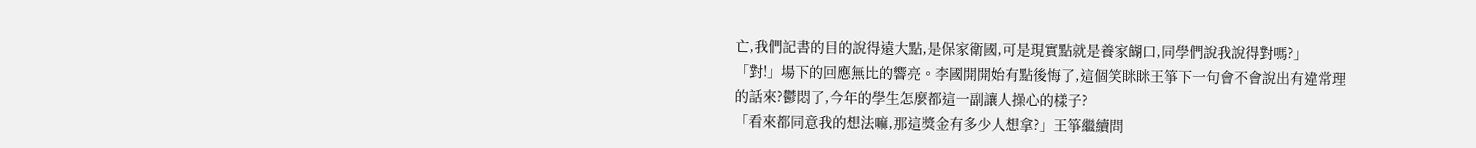亡,我們記書的目的說得遠大點,是保家衛國,可是現實點就是養家餬口,同學們說我說得對嗎?」
「對!」場下的回應無比的響亮。李國開開始有點後悔了,這個笑眯眯王箏下一句會不會說出有違常理的話來?鬱悶了,今年的學生怎麼都這一副讓人操心的樣子?
「看來都同意我的想法嘛,那這獎金有多少人想拿?」王箏繼續問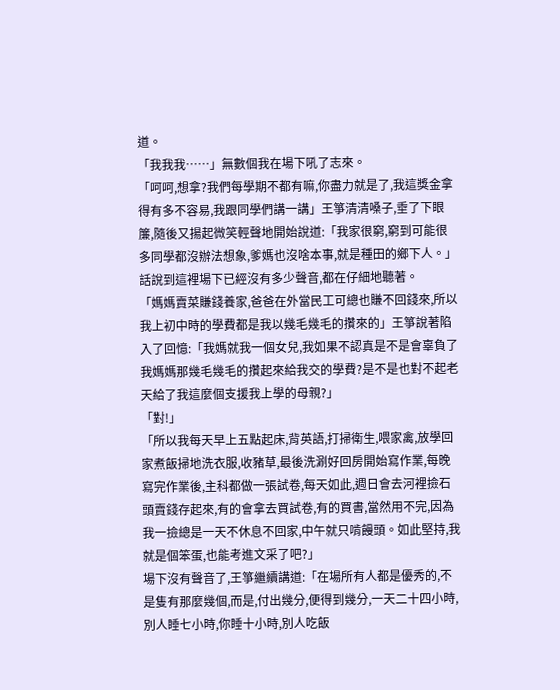道。
「我我我……」無數個我在場下吼了志來。
「呵呵,想拿?我們每學期不都有嘛,你盡力就是了,我這獎金拿得有多不容易,我跟同學們講一講」王箏清清嗓子,垂了下眼簾,隨後又揚起微笑輕聲地開始說道:「我家很窮,窮到可能很多同學都沒辦法想象,爹媽也沒啥本事,就是種田的鄉下人。」話說到這裡場下已經沒有多少聲音,都在仔細地聽著。
「媽媽賣菜賺錢養家,爸爸在外當民工可總也賺不回錢來,所以我上初中時的學費都是我以幾毛幾毛的攢來的」王箏說著陷入了回憶:「我媽就我一個女兒,我如果不認真是不是會辜負了我媽媽那幾毛幾毛的攢起來給我交的學費?是不是也對不起老天給了我這麼個支援我上學的母親?」
「對!」
「所以我每天早上五點起床,背英語,打掃衛生,喂家禽,放學回家煮飯掃地洗衣服,收豬草,最後洗涮好回房開始寫作業,每晚寫完作業後,主科都做一張試卷,每天如此,週日會去河裡撿石頭賣錢存起來,有的會拿去買試卷,有的買書,當然用不完,因為我一撿總是一天不休息不回家,中午就只啃饅頭。如此堅持,我就是個笨蛋,也能考進文采了吧?」
場下沒有聲音了,王箏繼續講道:「在場所有人都是優秀的,不是隻有那麼幾個,而是,付出幾分,便得到幾分,一天二十四小時,別人睡七小時,你睡十小時,別人吃飯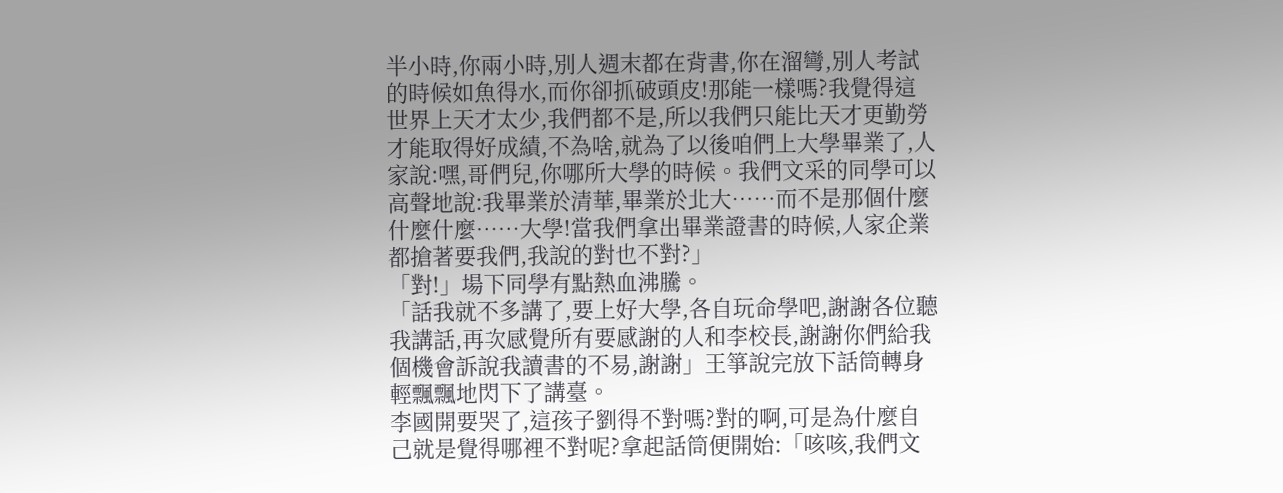半小時,你兩小時,別人週末都在背書,你在溜彎,別人考試的時候如魚得水,而你卻抓破頭皮!那能一樣嗎?我覺得這世界上天才太少,我們都不是,所以我們只能比天才更勤勞才能取得好成績,不為啥,就為了以後咱們上大學畢業了,人家說:嘿,哥們兒,你哪所大學的時候。我們文采的同學可以高聲地說:我畢業於清華,畢業於北大……而不是那個什麼什麼什麼……大學!當我們拿出畢業證書的時候,人家企業都搶著要我們,我說的對也不對?」
「對!」場下同學有點熱血沸騰。
「話我就不多講了,要上好大學,各自玩命學吧,謝謝各位聽我講話,再次感覺所有要感謝的人和李校長,謝謝你們給我個機會訴說我讀書的不易,謝謝」王箏說完放下話筒轉身輕飄飄地閃下了講臺。
李國開要哭了,這孩子劉得不對嗎?對的啊,可是為什麼自己就是覺得哪裡不對呢?拿起話筒便開始:「咳咳,我們文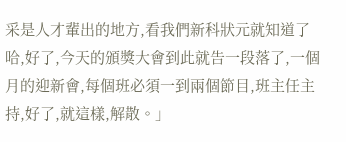采是人才輩出的地方,看我們新科狀元就知道了哈,好了,今天的頒獎大會到此就告一段落了,一個月的迎新會,每個班必須一到兩個節目,班主任主持,好了,就這樣,解散。」